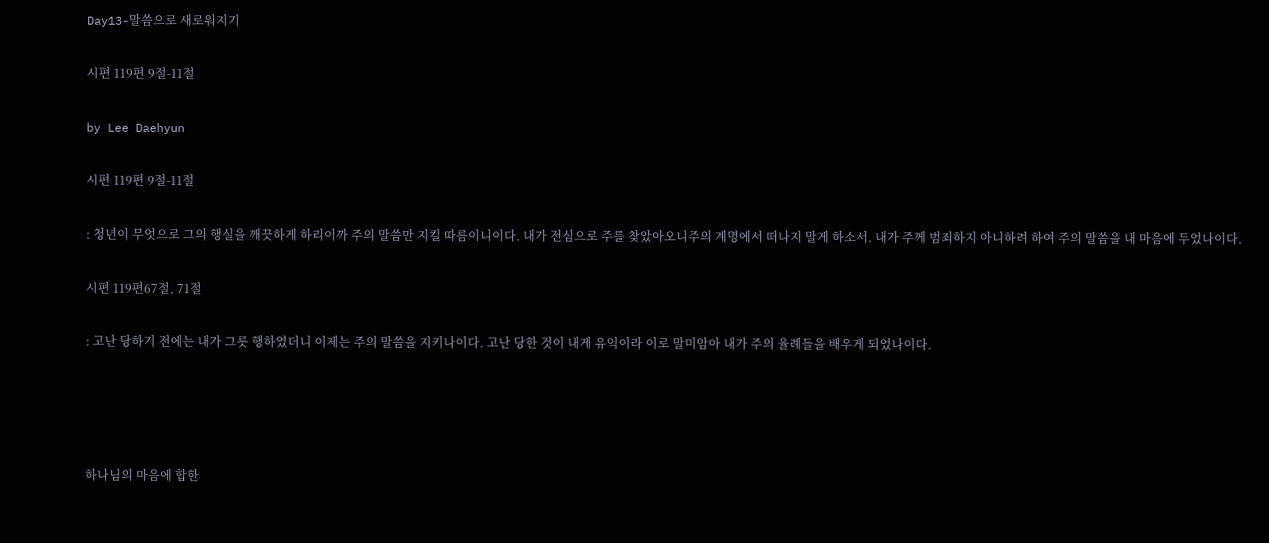Day13-말씀으로 새로워지기

시편 119편 9절-11절

by Lee Daehyun

시편 119편 9절-11절

: 청년이 무엇으로 그의 행실을 깨끗하게 하리이까 주의 말씀만 지킬 따름이니이다. 내가 전심으로 주를 찾았아오니주의 계명에서 떠나지 말게 하소서. 내가 주께 범죄하지 아니하려 하여 주의 말씀을 내 마음에 두었나이다.

시편 119편67절, 71절

: 고난 당하기 전에는 내가 그릇 행하였더니 이제는 주의 말씀을 지키나이다. 고난 당한 것이 내게 유익이라 이로 말미암아 내가 주의 율례들을 배우게 되었나이다.




하나님의 마음에 합한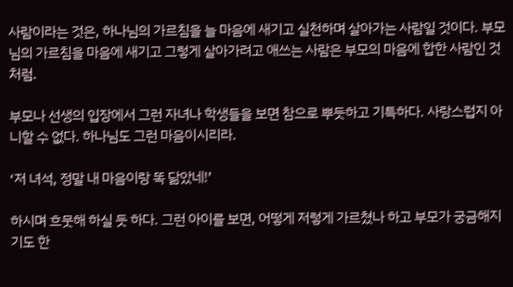사람이라는 것은, 하나님의 가르침을 늘 마음에 새기고 실천하며 살아가는 사람일 것이다. 부모님의 가르침을 마음에 새기고 그렇게 살아가려고 애쓰는 사람은 부모의 마음에 합한 사람인 것처럼.

부모나 선생의 입장에서 그런 자녀나 학생들을 보면 참으로 뿌듯하고 기특하다. 사랑스럽지 아니할 수 없다. 하나님도 그런 마음이시리라.

‘저 녀석, 정말 내 마음이랑 똑 닮았네!’

하시며 흐뭇해 하실 듯 하다. 그런 아이를 보면, 어떻게 저렇게 가르쳤나 하고 부모가 궁금해지기도 한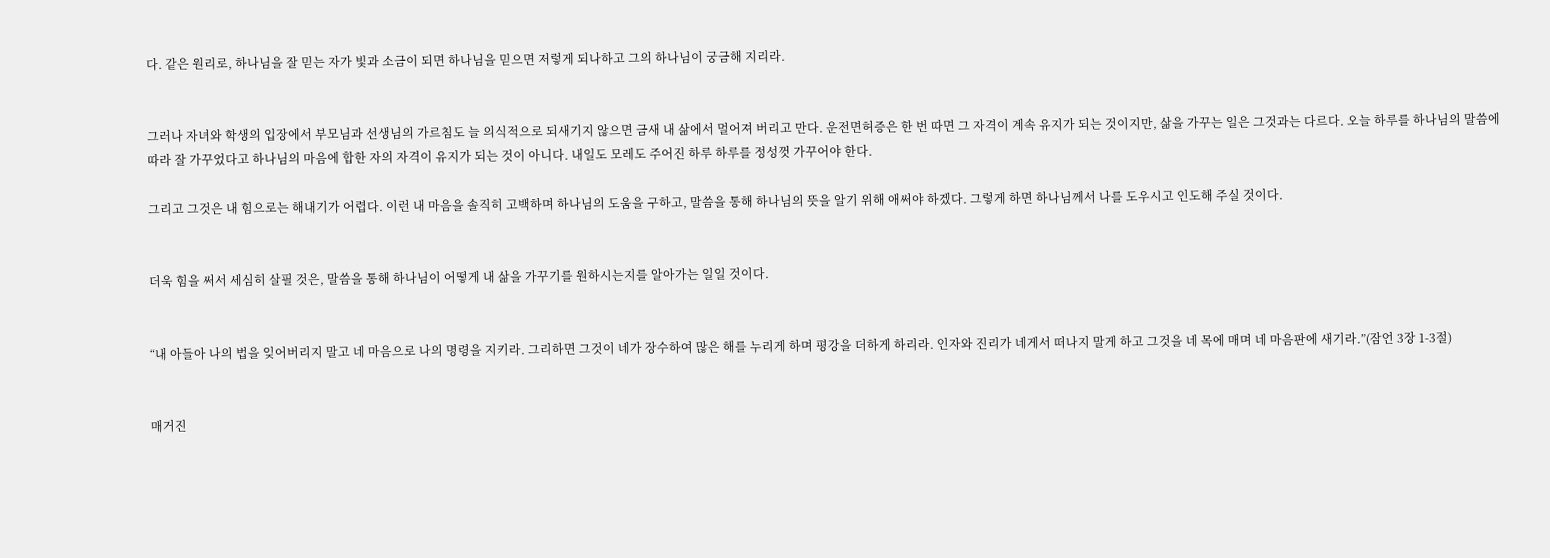다. 같은 원리로, 하나님을 잘 믿는 자가 빛과 소금이 되면 하나님을 믿으면 저렇게 되나하고 그의 하나님이 궁금해 지리라.


그러나 자녀와 학생의 입장에서 부모님과 선생님의 가르침도 늘 의식적으로 되새기지 않으면 금새 내 삶에서 멀어져 버리고 만다. 운전면허증은 한 번 따면 그 자격이 계속 유지가 되는 것이지만, 삶을 가꾸는 일은 그것과는 다르다. 오늘 하루를 하나님의 말씀에 따라 잘 가꾸었다고 하나님의 마음에 합한 자의 자격이 유지가 되는 것이 아니다. 내일도 모레도 주어진 하루 하루를 정성껏 가꾸어야 한다.

그리고 그것은 내 힘으로는 해내기가 어렵다. 이런 내 마음을 솔직히 고백하며 하나님의 도움을 구하고, 말씀을 통해 하나님의 뜻을 알기 위해 애써야 하겠다. 그렇게 하면 하나님께서 나를 도우시고 인도해 주실 것이다.


더욱 힘을 써서 세심히 살필 것은, 말씀을 통해 하나님이 어떻게 내 삶을 가꾸기를 원하시는지를 알아가는 일일 것이다.


“내 아들아 나의 법을 잊어버리지 말고 네 마음으로 나의 명령을 지키라. 그리하면 그것이 네가 장수하여 많은 해를 누리게 하며 평강을 더하게 하리라. 인자와 진리가 네게서 떠나지 말게 하고 그것을 네 목에 매며 네 마음판에 새기라.”(잠언 3장 1-3절)


매거진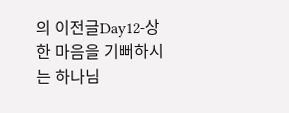의 이전글Day12-상한 마음을 기뻐하시는 하나님